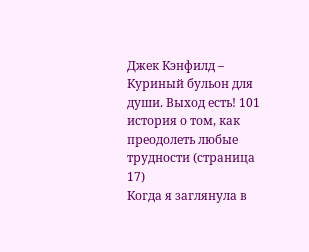Джек Кэнфилд – Куриный бульон для души. Выход есть! 101 история о том, как преодолеть любые трудности (страница 17)
Когда я заглянула в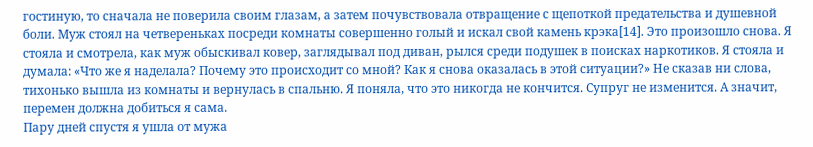гостиную, то сначала не поверила своим глазам, а затем почувствовала отвращение с щепоткой предательства и душевной боли. Муж стоял на четвереньках посреди комнаты совершенно голый и искал свой камень крэка[14]. Это произошло снова. Я стояла и смотрела, как муж обыскивал ковер, заглядывал под диван, рылся среди подушек в поисках наркотиков. Я стояла и думала: «Что же я наделала? Почему это происходит со мной? Как я снова оказалась в этой ситуации?» Не сказав ни слова, тихонько вышла из комнаты и вернулась в спальню. Я поняла, что это никогда не кончится. Супруг не изменится. А значит, перемен должна добиться я сама.
Пару дней спустя я ушла от мужа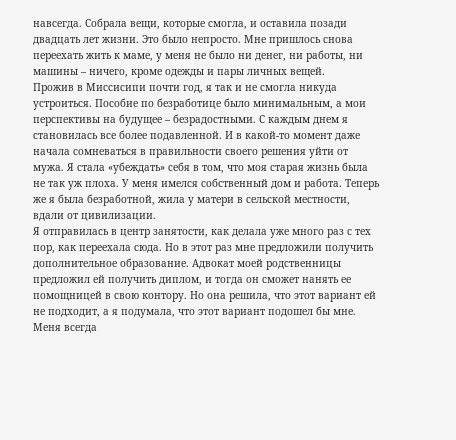навсегда. Собрала вещи, которые смогла, и оставила позади двадцать лет жизни. Это было непросто. Мне пришлось снова переехать жить к маме, у меня не было ни денег, ни работы, ни машины – ничего, кроме одежды и пары личных вещей.
Прожив в Миссисипи почти год, я так и не смогла никуда устроиться. Пособие по безработице было минимальным, а мои перспективы на будущее – безрадостными. С каждым днем я становилась все более подавленной. И в какой-то момент даже начала сомневаться в правильности своего решения уйти от мужа. Я стала «убеждать» себя в том, что моя старая жизнь была не так уж плоха. У меня имелся собственный дом и работа. Теперь же я была безработной, жила у матери в сельской местности, вдали от цивилизации.
Я отправилась в центр занятости, как делала уже много раз с тех пор, как переехала сюда. Но в этот раз мне предложили получить дополнительное образование. Адвокат моей родственницы предложил ей получить диплом, и тогда он сможет нанять ее помощницей в свою контору. Но она решила, что этот вариант ей не подходит, а я подумала, что этот вариант подошел бы мне. Меня всегда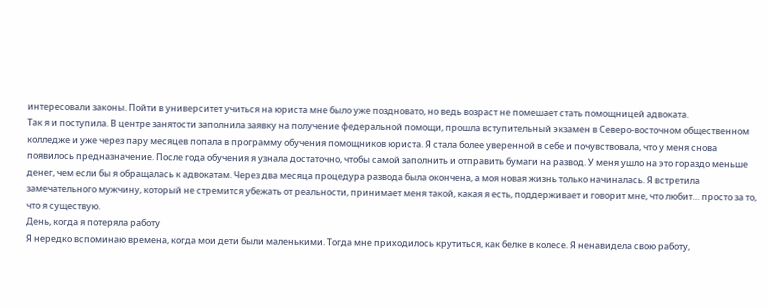интересовали законы. Пойти в университет учиться на юриста мне было уже поздновато, но ведь возраст не помешает стать помощницей адвоката.
Так я и поступила. В центре занятости заполнила заявку на получение федеральной помощи, прошла вступительный экзамен в Северо-восточном общественном колледже и уже через пару месяцев попала в программу обучения помощников юриста. Я стала более уверенной в себе и почувствовала, что у меня снова появилось предназначение. После года обучения я узнала достаточно, чтобы самой заполнить и отправить бумаги на развод. У меня ушло на это гораздо меньше денег, чем если бы я обращалась к адвокатам. Через два месяца процедура развода была окончена, а моя новая жизнь только начиналась. Я встретила замечательного мужчину, который не стремится убежать от реальности, принимает меня такой, какая я есть, поддерживает и говорит мне, что любит… просто за то, что я существую.
День, когда я потеряла работу
Я нередко вспоминаю времена, когда мои дети были маленькими. Тогда мне приходилось крутиться, как белке в колесе. Я ненавидела свою работу,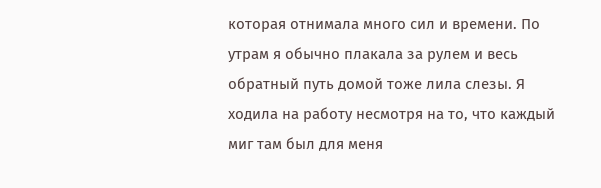которая отнимала много сил и времени. По утрам я обычно плакала за рулем и весь обратный путь домой тоже лила слезы. Я ходила на работу несмотря на то, что каждый миг там был для меня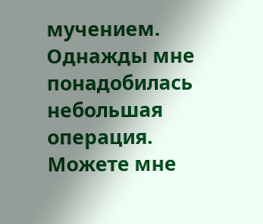мучением.
Однажды мне понадобилась небольшая операция. Можете мне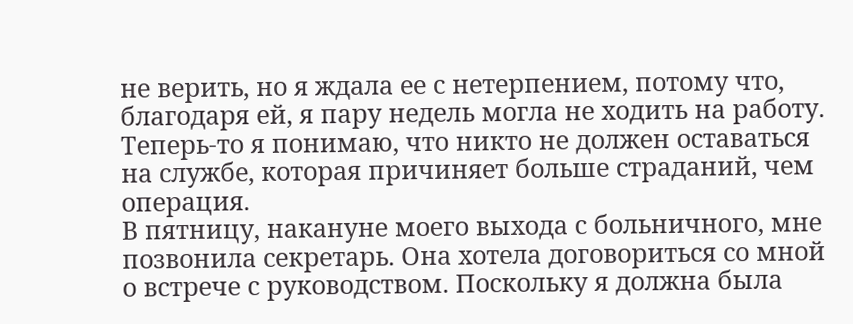не верить, но я ждала ее с нетерпением, потому что, благодаря ей, я пару недель могла не ходить на работу. Теперь-то я понимаю, что никто не должен оставаться на службе, которая причиняет больше страданий, чем операция.
В пятницу, накануне моего выхода с больничного, мне позвонила секретарь. Она хотела договориться со мной о встрече с руководством. Поскольку я должна была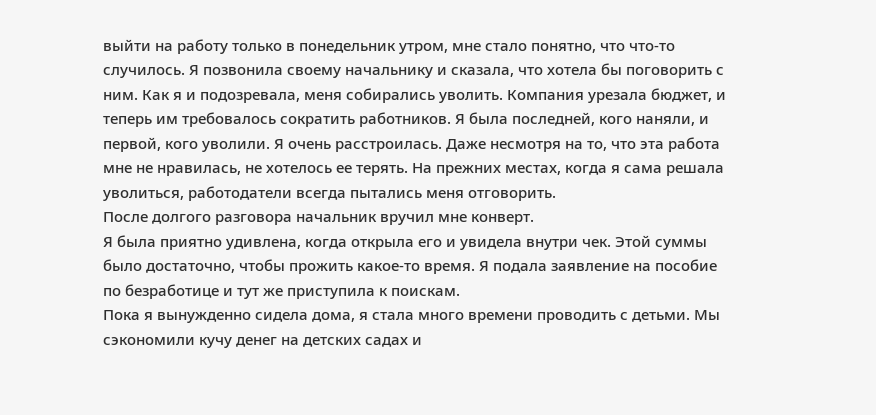выйти на работу только в понедельник утром, мне стало понятно, что что-то случилось. Я позвонила своему начальнику и сказала, что хотела бы поговорить с ним. Как я и подозревала, меня собирались уволить. Компания урезала бюджет, и теперь им требовалось сократить работников. Я была последней, кого наняли, и первой, кого уволили. Я очень расстроилась. Даже несмотря на то, что эта работа мне не нравилась, не хотелось ее терять. На прежних местах, когда я сама решала уволиться, работодатели всегда пытались меня отговорить.
После долгого разговора начальник вручил мне конверт.
Я была приятно удивлена, когда открыла его и увидела внутри чек. Этой суммы было достаточно, чтобы прожить какое-то время. Я подала заявление на пособие по безработице и тут же приступила к поискам.
Пока я вынужденно сидела дома, я стала много времени проводить с детьми. Мы сэкономили кучу денег на детских садах и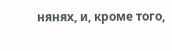нянях, и, кроме того,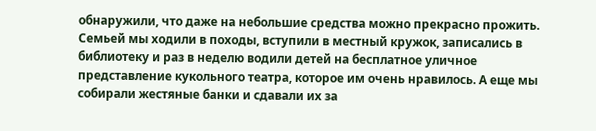обнаружили, что даже на небольшие средства можно прекрасно прожить. Семьей мы ходили в походы, вступили в местный кружок, записались в библиотеку и раз в неделю водили детей на бесплатное уличное представление кукольного театра, которое им очень нравилось. А еще мы собирали жестяные банки и сдавали их за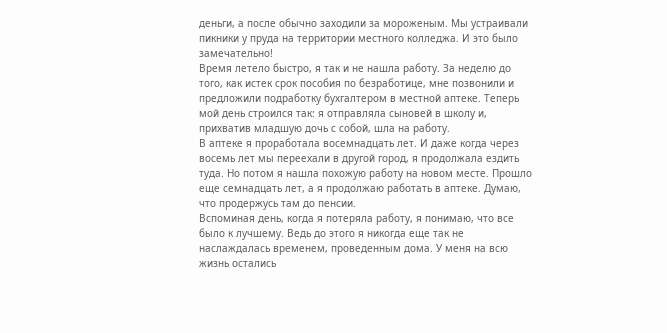деньги, а после обычно заходили за мороженым. Мы устраивали пикники у пруда на территории местного колледжа. И это было замечательно!
Время летело быстро, я так и не нашла работу. За неделю до того, как истек срок пособия по безработице, мне позвонили и предложили подработку бухгалтером в местной аптеке. Теперь мой день строился так: я отправляла сыновей в школу и, прихватив младшую дочь с собой, шла на работу.
В аптеке я проработала восемнадцать лет. И даже когда через восемь лет мы переехали в другой город, я продолжала ездить туда. Но потом я нашла похожую работу на новом месте. Прошло еще семнадцать лет, а я продолжаю работать в аптеке. Думаю, что продержусь там до пенсии.
Вспоминая день, когда я потеряла работу, я понимаю, что все было к лучшему. Ведь до этого я никогда еще так не наслаждалась временем, проведенным дома. У меня на всю жизнь остались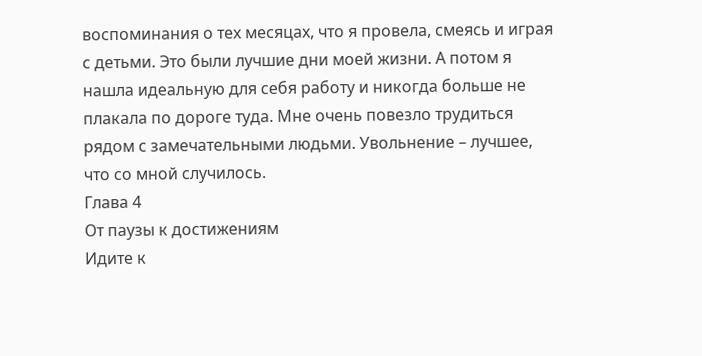воспоминания о тех месяцах, что я провела, смеясь и играя с детьми. Это были лучшие дни моей жизни. А потом я нашла идеальную для себя работу и никогда больше не плакала по дороге туда. Мне очень повезло трудиться рядом с замечательными людьми. Увольнение – лучшее, что со мной случилось.
Глава 4
От паузы к достижениям
Идите к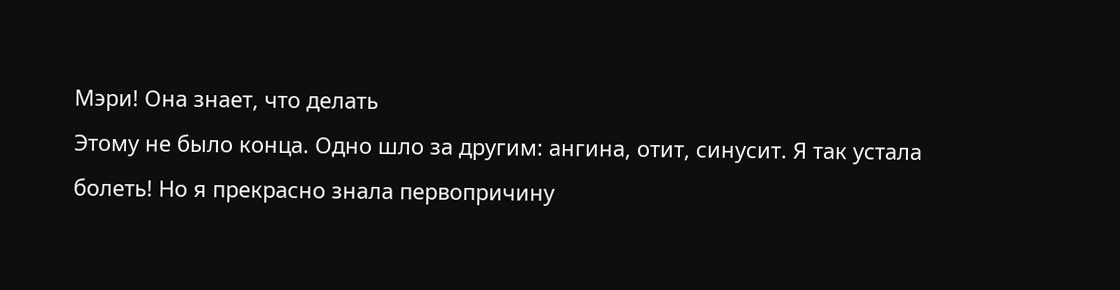Мэри! Она знает, что делать
Этому не было конца. Одно шло за другим: ангина, отит, синусит. Я так устала болеть! Но я прекрасно знала первопричину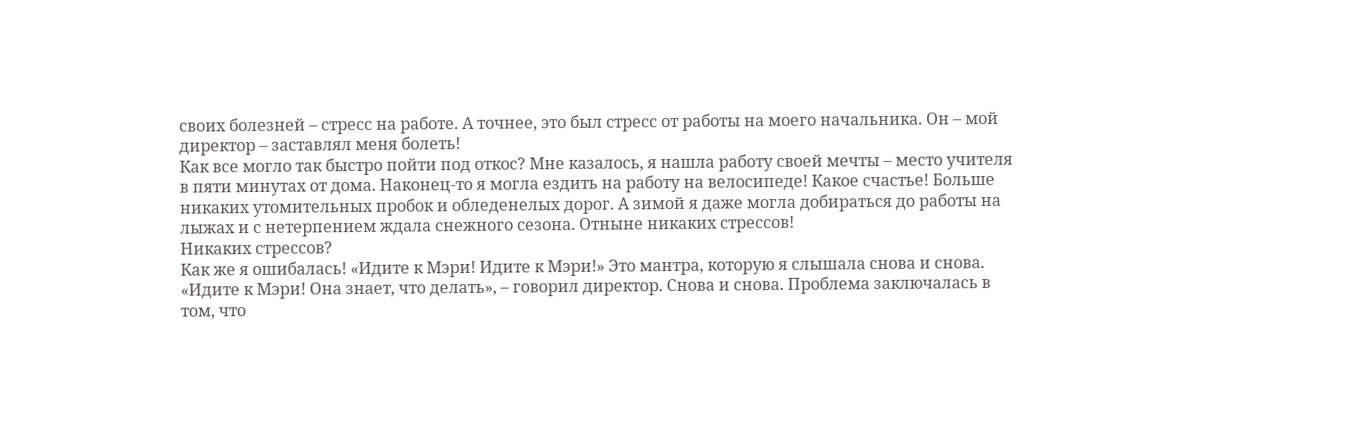своих болезней – стресс на работе. А точнее, это был стресс от работы на моего начальника. Он – мой директор – заставлял меня болеть!
Как все могло так быстро пойти под откос? Мне казалось, я нашла работу своей мечты – место учителя в пяти минутах от дома. Наконец-то я могла ездить на работу на велосипеде! Какое счастье! Больше никаких утомительных пробок и обледенелых дорог. А зимой я даже могла добираться до работы на лыжах и с нетерпением ждала снежного сезона. Отныне никаких стрессов!
Никаких стрессов?
Как же я ошибалась! «Идите к Мэри! Идите к Мэри!» Это мантра, которую я слышала снова и снова. «Идите к Мэри! Она знает, что делать», – говорил директор. Снова и снова. Проблема заключалась в том, что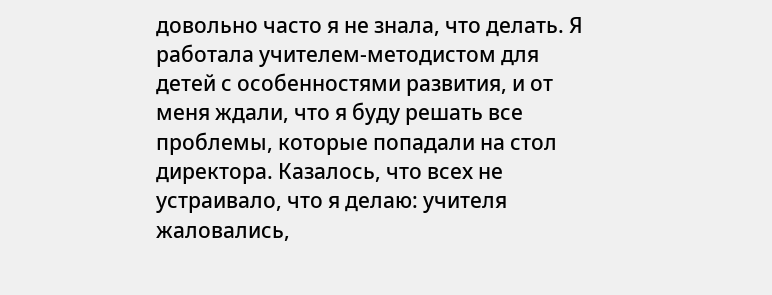довольно часто я не знала, что делать. Я работала учителем-методистом для детей с особенностями развития, и от меня ждали, что я буду решать все проблемы, которые попадали на стол директора. Казалось, что всех не устраивало, что я делаю: учителя жаловались,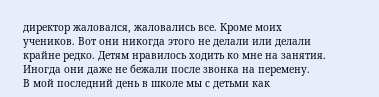директор жаловался, жаловались все. Кроме моих учеников. Вот они никогда этого не делали или делали крайне редко. Детям нравилось ходить ко мне на занятия. Иногда они даже не бежали после звонка на перемену.
В мой последний день в школе мы с детьми как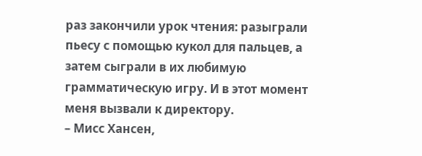раз закончили урок чтения: разыграли пьесу с помощью кукол для пальцев, а затем сыграли в их любимую грамматическую игру. И в этот момент меня вызвали к директору.
– Мисс Хансен,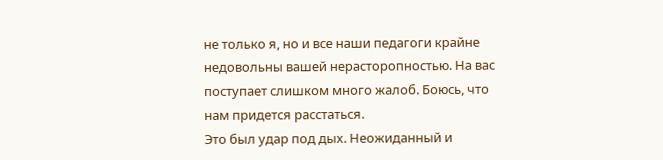не только я, но и все наши педагоги крайне недовольны вашей нерасторопностью. На вас поступает слишком много жалоб. Боюсь, что нам придется расстаться.
Это был удар под дых. Неожиданный и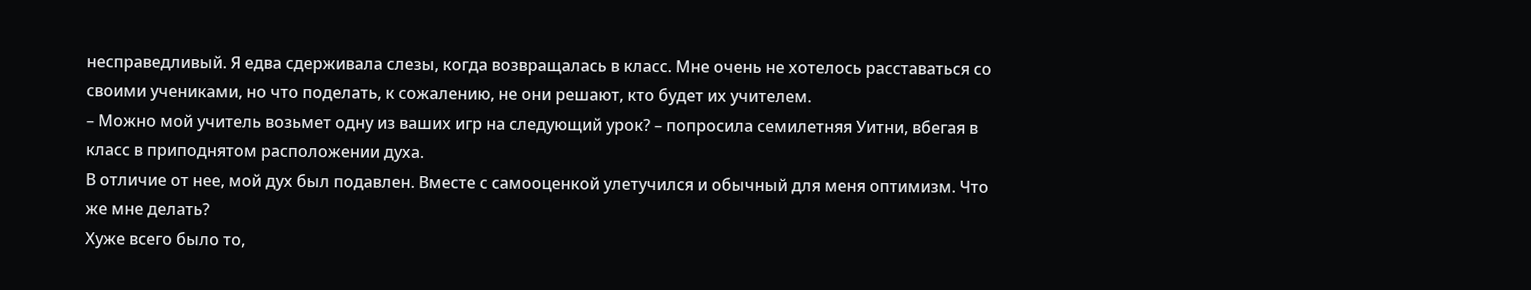несправедливый. Я едва сдерживала слезы, когда возвращалась в класс. Мне очень не хотелось расставаться со своими учениками, но что поделать, к сожалению, не они решают, кто будет их учителем.
– Можно мой учитель возьмет одну из ваших игр на следующий урок? – попросила семилетняя Уитни, вбегая в класс в приподнятом расположении духа.
В отличие от нее, мой дух был подавлен. Вместе с самооценкой улетучился и обычный для меня оптимизм. Что же мне делать?
Хуже всего было то,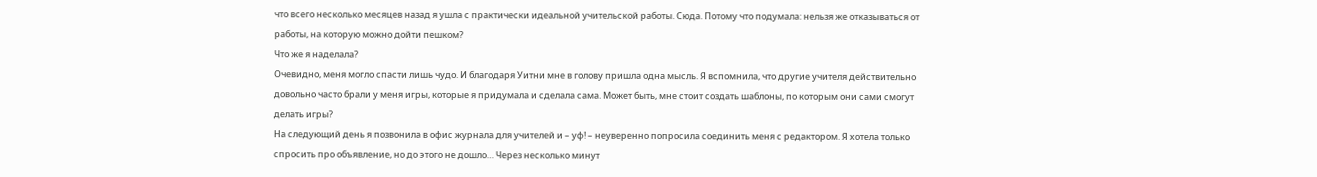что всего несколько месяцев назад я ушла с практически идеальной учительской работы. Сюда. Потому что подумала: нельзя же отказываться от работы, на которую можно дойти пешком?
Что же я наделала?
Очевидно, меня могло спасти лишь чудо. И благодаря Уитни мне в голову пришла одна мысль. Я вспомнила, что другие учителя действительно довольно часто брали у меня игры, которые я придумала и сделала сама. Может быть, мне стоит создать шаблоны, по которым они сами смогут делать игры?
На следующий день я позвонила в офис журнала для учителей и – уф! – неуверенно попросила соединить меня с редактором. Я хотела только спросить про объявление, но до этого не дошло… Через несколько минут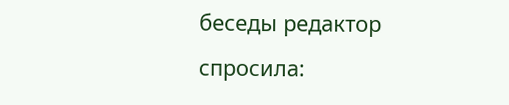беседы редактор спросила: